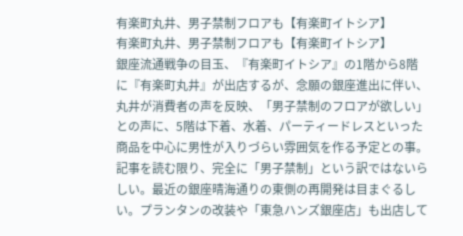有楽町丸井、男子禁制フロアも【有楽町イトシア】
有楽町丸井、男子禁制フロアも【有楽町イトシア】
銀座流通戦争の目玉、『有楽町イトシア』の1階から8階に『有楽町丸井』が出店するが、念願の銀座進出に伴い、丸井が消費者の声を反映、「男子禁制のフロアが欲しい」との声に、5階は下着、水着、パーティードレスといった商品を中心に男性が入りづらい雰囲気を作る予定との事。記事を読む限り、完全に「男子禁制」という訳ではないらしい。最近の銀座晴海通りの東側の再開発は目まぐるしい。プランタンの改装や「東急ハンズ銀座店」も出店して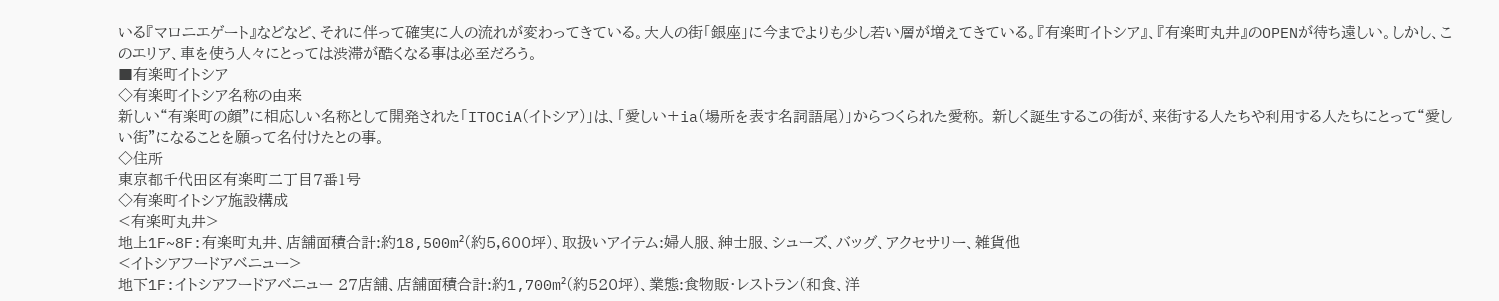いる『マロニエゲート』などなど、それに伴って確実に人の流れが変わってきている。大人の街「銀座」に今までよりも少し若い層が増えてきている。『有楽町イトシア』、『有楽町丸井』のOPENが待ち遠しい。しかし、このエリア、車を使う人々にとっては渋滞が酷くなる事は必至だろう。
■有楽町イトシア
◇有楽町イトシア名称の由来
新しい“有楽町の顔”に相応しい名称として開発された「ITOCiA(イトシア)」は、「愛しい+ia(場所を表す名詞語尾)」からつくられた愛称。 新しく誕生するこの街が、来街する人たちや利用する人たちにとって“愛しい街”になることを願って名付けたとの事。
◇住所
東京都千代田区有楽町二丁目7番1号
◇有楽町イトシア施設構成
<有楽町丸井>
地上1F~8F:有楽町丸井、店舗面積合計:約18,500m²(約5,600坪)、取扱いアイテム:婦人服、紳士服、シューズ、バッグ、アクセサリー、雑貨他
<イトシアフードアベニュー>
地下1F:イトシアフードアベニュー 27店舗、店舗面積合計:約1,700m²(約520坪)、業態:食物販・レストラン(和食、洋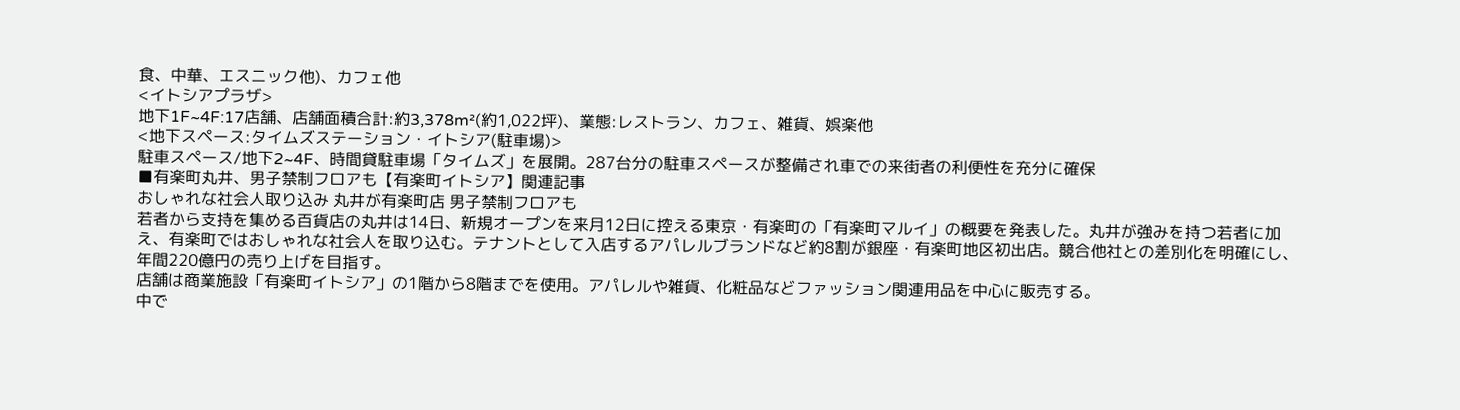食、中華、エスニック他)、カフェ他
<イトシアプラザ>
地下1F~4F:17店舗、店舗面積合計:約3,378m²(約1,022坪)、業態:レストラン、カフェ、雑貨、娯楽他
<地下スペース:タイムズステーション・イトシア(駐車場)>
駐車スペース/地下2~4F、時間貸駐車場「タイムズ」を展開。287台分の駐車スペースが整備され車での来街者の利便性を充分に確保
■有楽町丸井、男子禁制フロアも【有楽町イトシア】関連記事
おしゃれな社会人取り込み 丸井が有楽町店 男子禁制フロアも
若者から支持を集める百貨店の丸井は14日、新規オープンを来月12日に控える東京・有楽町の「有楽町マルイ」の概要を発表した。丸井が強みを持つ若者に加え、有楽町ではおしゃれな社会人を取り込む。テナントとして入店するアパレルブランドなど約8割が銀座・有楽町地区初出店。競合他社との差別化を明確にし、年間220億円の売り上げを目指す。
店舗は商業施設「有楽町イトシア」の1階から8階までを使用。アパレルや雑貨、化粧品などファッション関連用品を中心に販売する。
中で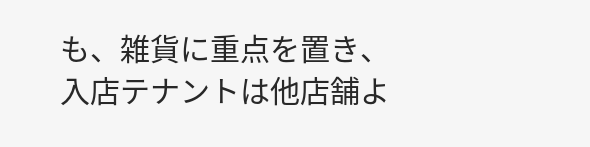も、雑貨に重点を置き、入店テナントは他店舗よ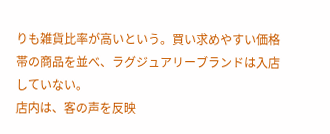りも雑貨比率が高いという。買い求めやすい価格帯の商品を並べ、ラグジュアリーブランドは入店していない。
店内は、客の声を反映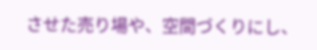させた売り場や、空間づくりにし、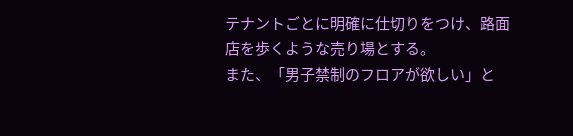テナントごとに明確に仕切りをつけ、路面店を歩くような売り場とする。
また、「男子禁制のフロアが欲しい」と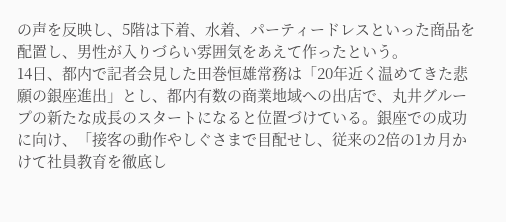の声を反映し、5階は下着、水着、パーティードレスといった商品を配置し、男性が入りづらい雰囲気をあえて作ったという。
14日、都内で記者会見した田巻恒雄常務は「20年近く温めてきた悲願の銀座進出」とし、都内有数の商業地域への出店で、丸井グループの新たな成長のスタートになると位置づけている。銀座での成功に向け、「接客の動作やしぐさまで目配せし、従来の2倍の1カ月かけて社員教育を徹底し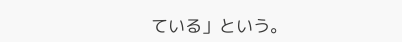ている」という。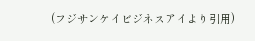(フジサンケイビジネスアイより引用)